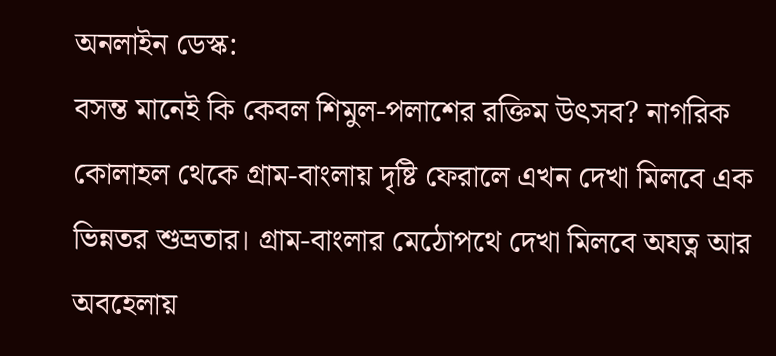অনলাইন ডেস্ক:
বসন্ত মানেই কি কেবল শিমুল-পলাশের রক্তিম উৎসব? নাগরিক কোলাহল থেকে গ্রাম-বাংলায় দৃষ্টি ফেরালে এখন দেখা মিলবে এক ভিন্নতর শুভ্রতার। গ্রাম-বাংলার মেঠোপথে দেখা মিলবে অযত্ন আর অবহেলায়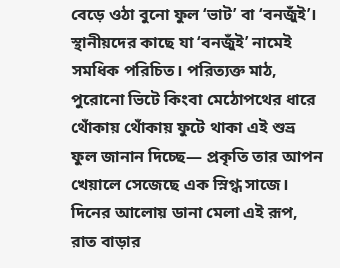বেড়ে ওঠা বুনো ফুল ‘ভাট’ বা ‘বনজুঁই’।
স্থানীয়দের কাছে যা ‘বনজুঁই’ নামেই সমধিক পরিচিত। পরিত্যক্ত মাঠ, পুরোনো ভিটে কিংবা মেঠোপথের ধারে থোঁকায় থোঁকায় ফুটে থাকা এই শুভ্র ফুল জানান দিচ্ছে— প্রকৃতি তার আপন খেয়ালে সেজেছে এক স্নিগ্ধ সাজে। দিনের আলোয় ডানা মেলা এই রূপ, রাত বাড়ার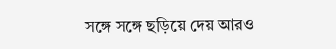সঙ্গে সঙ্গে ছড়িয়ে দেয় আরও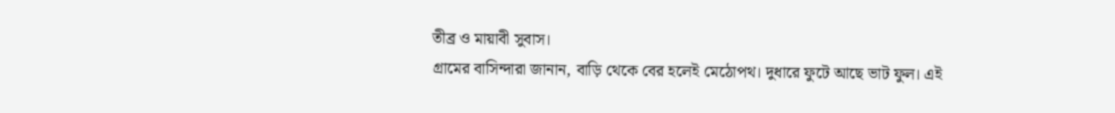তীব্র ও মায়াবী সুবাস।
গ্রামের বাসিন্দারা জানান, বাড়ি থেকে বের হলেই মেঠোপথ। দুধারে ফুটে আছে ভাট ফুল। এই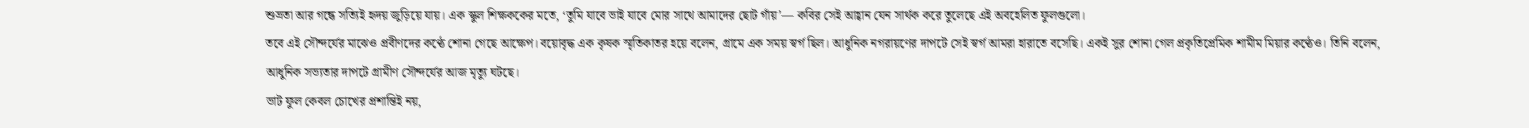শুভ্রতা আর গন্ধে সত্যিই হৃদয় জুড়িয়ে যায়। এক স্কুল শিক্ষককের মতে, ‘তুমি যাবে ভাই যাবে মোর সাথে আমাদের ছোট গাঁয়’— কবির সেই আহ্বান যেন সার্থক করে তুলেছে এই অবহেলিত ফুলগুলো।
তবে এই সৌন্দর্যের মাঝেও প্রবীণদের কণ্ঠে শোনা গেছে আক্ষেপ। বয়োবৃদ্ধ এক কৃষক স্মৃতিকাতর হয়ে বলেন, গ্রামে এক সময় স্বর্গ ছিল। আধুনিক নগরায়ণের দাপটে সেই স্বর্গ আমরা হারাতে বসেছি। একই সুর শোনা গেল প্রকৃতিপ্রেমিক শামীম মিয়ার কণ্ঠেও। তিনি বলেন, আধুনিক সভ্যতার দাপটে গ্রামীণ সৌন্দর্যের আজ মৃত্যু ঘটছে।
ভাট ফুল কেবল চোখের প্রশান্তিই নয়,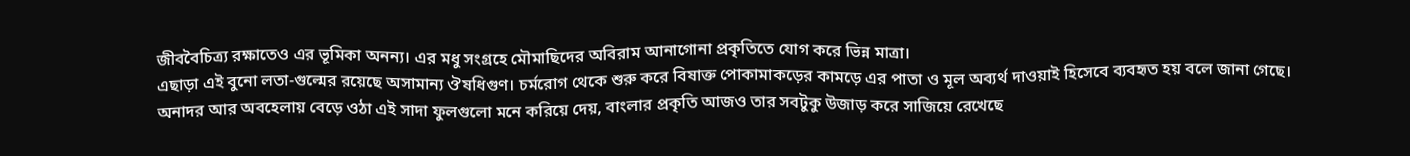জীববৈচিত্র্য রক্ষাতেও এর ভূমিকা অনন্য। এর মধু সংগ্রহে মৌমাছিদের অবিরাম আনাগোনা প্রকৃতিতে যোগ করে ভিন্ন মাত্রা।
এছাড়া এই বুনো লতা-গুল্মের রয়েছে অসামান্য ঔষধিগুণ। চর্মরোগ থেকে শুরু করে বিষাক্ত পোকামাকড়ের কামড়ে এর পাতা ও মূল অব্যর্থ দাওয়াই হিসেবে ব্যবহৃত হয় বলে জানা গেছে।
অনাদর আর অবহেলায় বেড়ে ওঠা এই সাদা ফুলগুলো মনে করিয়ে দেয়, বাংলার প্রকৃতি আজও তার সবটুকু উজাড় করে সাজিয়ে রেখেছে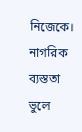নিজেকে। নাগরিক ব্যস্ততা ভুলে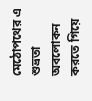মেঠোপথের এ শুভ্রতা অবলোকন করতে গিয়ে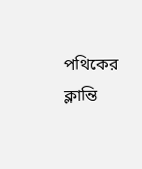পথিকের ক্লান্তি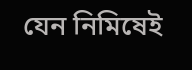যেন নিমিষেই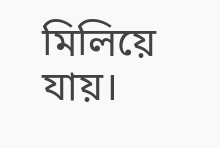মিলিয়ে যায়।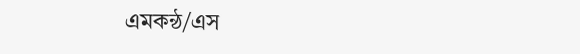এমকন্ঠ/এস